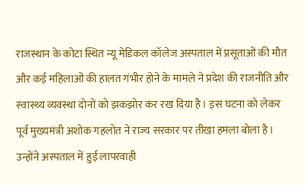राजस्थान के कोटा स्थित न्यू मेडिकल कॉलेज अस्पताल में प्रसूताओं की मौत और कई महिलाओं की हालत गंभीर होने के मामले ने प्रदेश की राजनीति और स्वास्थ्य व्यवस्था दोनों को झकझोर कर रख दिया है। इस घटना को लेकर पूर्व मुख्यमंत्री अशोक गहलोत ने राज्य सरकार पर तीखा हमला बोला है। उन्होंने अस्पताल में हुई लापरवाही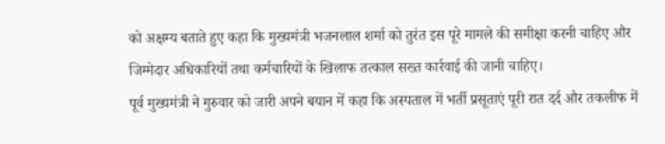को अक्षम्य बताते हुए कहा कि मुख्यमंत्री भजनलाल शर्मा को तुरंत इस पूरे मामले की समीक्षा करनी चाहिए और जिम्मेदार अधिकारियों तथा कर्मचारियों के खिलाफ तत्काल सख्त कार्रवाई की जानी चाहिए।
पूर्व मुख्यमंत्री ने गुरुवार को जारी अपने बयान में कहा कि अस्पताल में भर्ती प्रसूताएं पूरी रात दर्द और तकलीफ में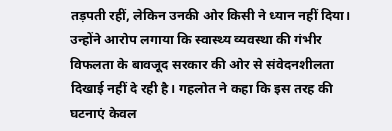तड़पती रहीं, लेकिन उनकी ओर किसी ने ध्यान नहीं दिया। उन्होंने आरोप लगाया कि स्वास्थ्य व्यवस्था की गंभीर विफलता के बावजूद सरकार की ओर से संवेदनशीलता दिखाई नहीं दे रही है। गहलोत ने कहा कि इस तरह की घटनाएं केवल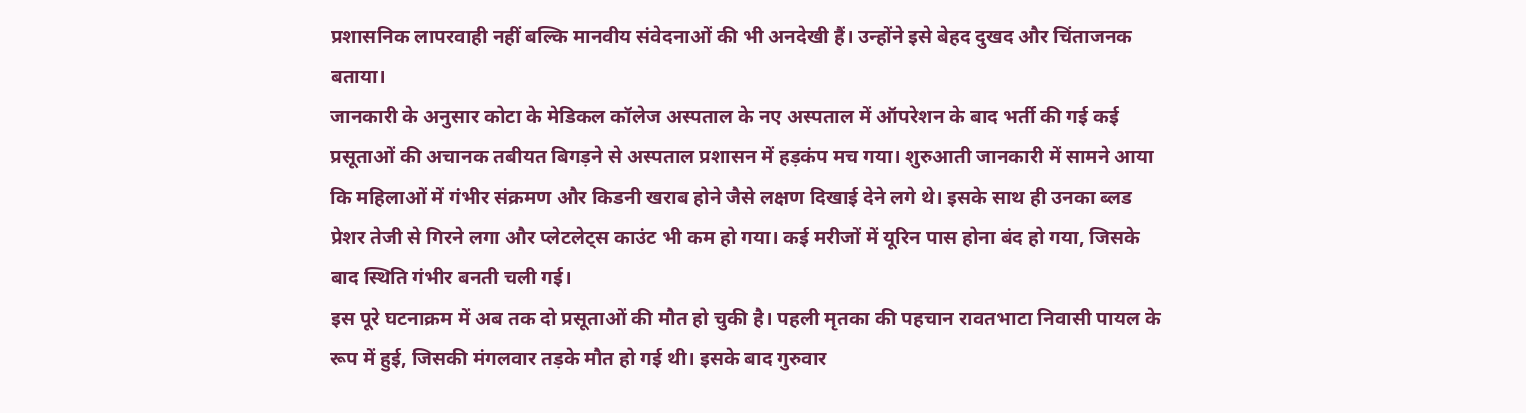प्रशासनिक लापरवाही नहीं बल्कि मानवीय संवेदनाओं की भी अनदेखी हैं। उन्होंने इसे बेहद दुखद और चिंताजनक बताया।
जानकारी के अनुसार कोटा के मेडिकल कॉलेज अस्पताल के नए अस्पताल में ऑपरेशन के बाद भर्ती की गई कई प्रसूताओं की अचानक तबीयत बिगड़ने से अस्पताल प्रशासन में हड़कंप मच गया। शुरुआती जानकारी में सामने आया कि महिलाओं में गंभीर संक्रमण और किडनी खराब होने जैसे लक्षण दिखाई देने लगे थे। इसके साथ ही उनका ब्लड प्रेशर तेजी से गिरने लगा और प्लेटलेट्स काउंट भी कम हो गया। कई मरीजों में यूरिन पास होना बंद हो गया, जिसके बाद स्थिति गंभीर बनती चली गई।
इस पूरे घटनाक्रम में अब तक दो प्रसूताओं की मौत हो चुकी है। पहली मृतका की पहचान रावतभाटा निवासी पायल के रूप में हुई, जिसकी मंगलवार तड़के मौत हो गई थी। इसके बाद गुरुवार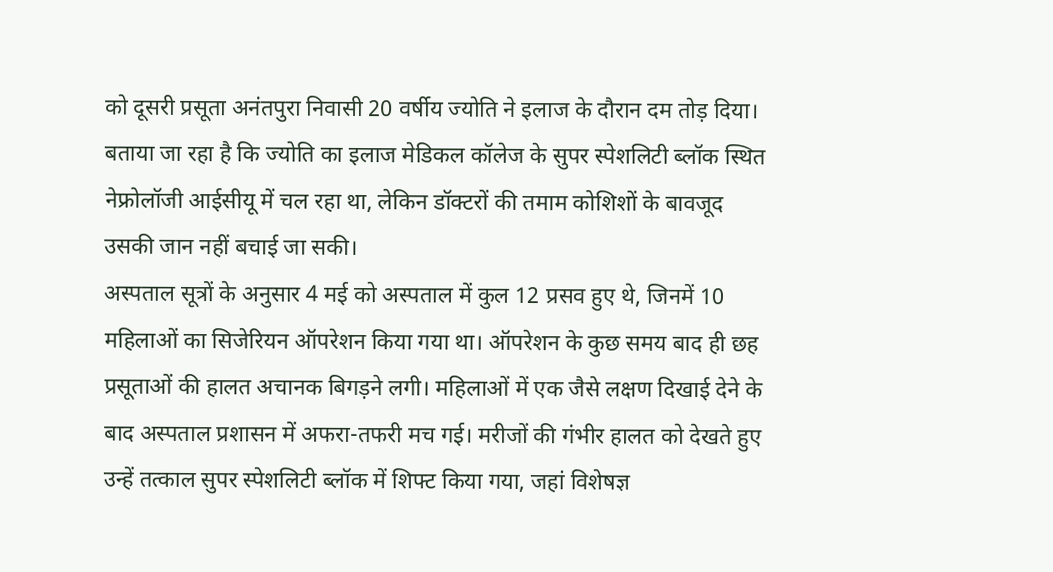को दूसरी प्रसूता अनंतपुरा निवासी 20 वर्षीय ज्योति ने इलाज के दौरान दम तोड़ दिया। बताया जा रहा है कि ज्योति का इलाज मेडिकल कॉलेज के सुपर स्पेशलिटी ब्लॉक स्थित नेफ्रोलॉजी आईसीयू में चल रहा था, लेकिन डॉक्टरों की तमाम कोशिशों के बावजूद उसकी जान नहीं बचाई जा सकी।
अस्पताल सूत्रों के अनुसार 4 मई को अस्पताल में कुल 12 प्रसव हुए थे, जिनमें 10 महिलाओं का सिजेरियन ऑपरेशन किया गया था। ऑपरेशन के कुछ समय बाद ही छह प्रसूताओं की हालत अचानक बिगड़ने लगी। महिलाओं में एक जैसे लक्षण दिखाई देने के बाद अस्पताल प्रशासन में अफरा-तफरी मच गई। मरीजों की गंभीर हालत को देखते हुए उन्हें तत्काल सुपर स्पेशलिटी ब्लॉक में शिफ्ट किया गया, जहां विशेषज्ञ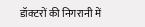डॉक्टरों की निगरानी में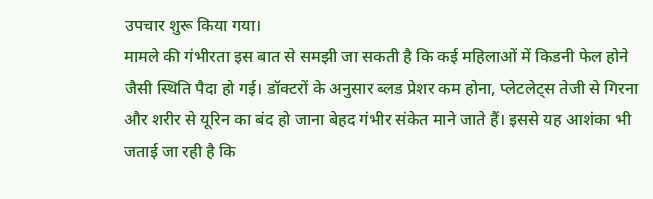उपचार शुरू किया गया।
मामले की गंभीरता इस बात से समझी जा सकती है कि कई महिलाओं में किडनी फेल होने जैसी स्थिति पैदा हो गई। डॉक्टरों के अनुसार ब्लड प्रेशर कम होना, प्लेटलेट्स तेजी से गिरना और शरीर से यूरिन का बंद हो जाना बेहद गंभीर संकेत माने जाते हैं। इससे यह आशंका भी जताई जा रही है कि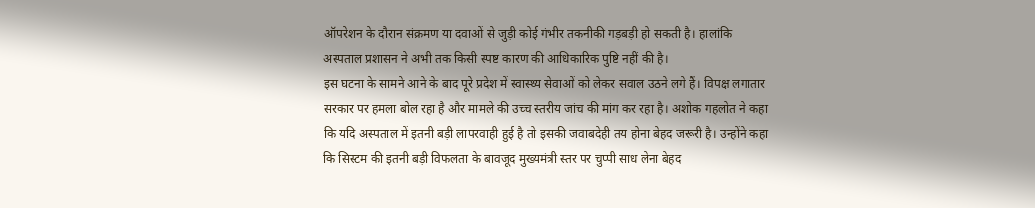ऑपरेशन के दौरान संक्रमण या दवाओं से जुड़ी कोई गंभीर तकनीकी गड़बड़ी हो सकती है। हालांकि अस्पताल प्रशासन ने अभी तक किसी स्पष्ट कारण की आधिकारिक पुष्टि नहीं की है।
इस घटना के सामने आने के बाद पूरे प्रदेश में स्वास्थ्य सेवाओं को लेकर सवाल उठने लगे हैं। विपक्ष लगातार सरकार पर हमला बोल रहा है और मामले की उच्च स्तरीय जांच की मांग कर रहा है। अशोक गहलोत ने कहा कि यदि अस्पताल में इतनी बड़ी लापरवाही हुई है तो इसकी जवाबदेही तय होना बेहद जरूरी है। उन्होंने कहा कि सिस्टम की इतनी बड़ी विफलता के बावजूद मुख्यमंत्री स्तर पर चुप्पी साध लेना बेहद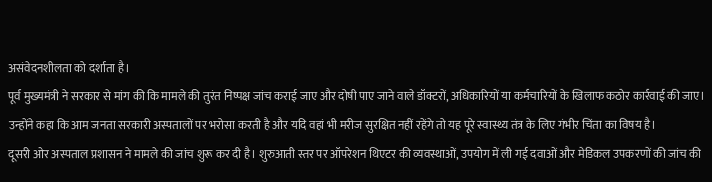असंवेदनशीलता को दर्शाता है।
पूर्व मुख्यमंत्री ने सरकार से मांग की कि मामले की तुरंत निष्पक्ष जांच कराई जाए और दोषी पाए जाने वाले डॉक्टरों, अधिकारियों या कर्मचारियों के खिलाफ कठोर कार्रवाई की जाए। उन्होंने कहा कि आम जनता सरकारी अस्पतालों पर भरोसा करती है और यदि वहां भी मरीज सुरक्षित नहीं रहेंगे तो यह पूरे स्वास्थ्य तंत्र के लिए गंभीर चिंता का विषय है।
दूसरी ओर अस्पताल प्रशासन ने मामले की जांच शुरू कर दी है। शुरुआती स्तर पर ऑपरेशन थिएटर की व्यवस्थाओं, उपयोग में ली गई दवाओं और मेडिकल उपकरणों की जांच की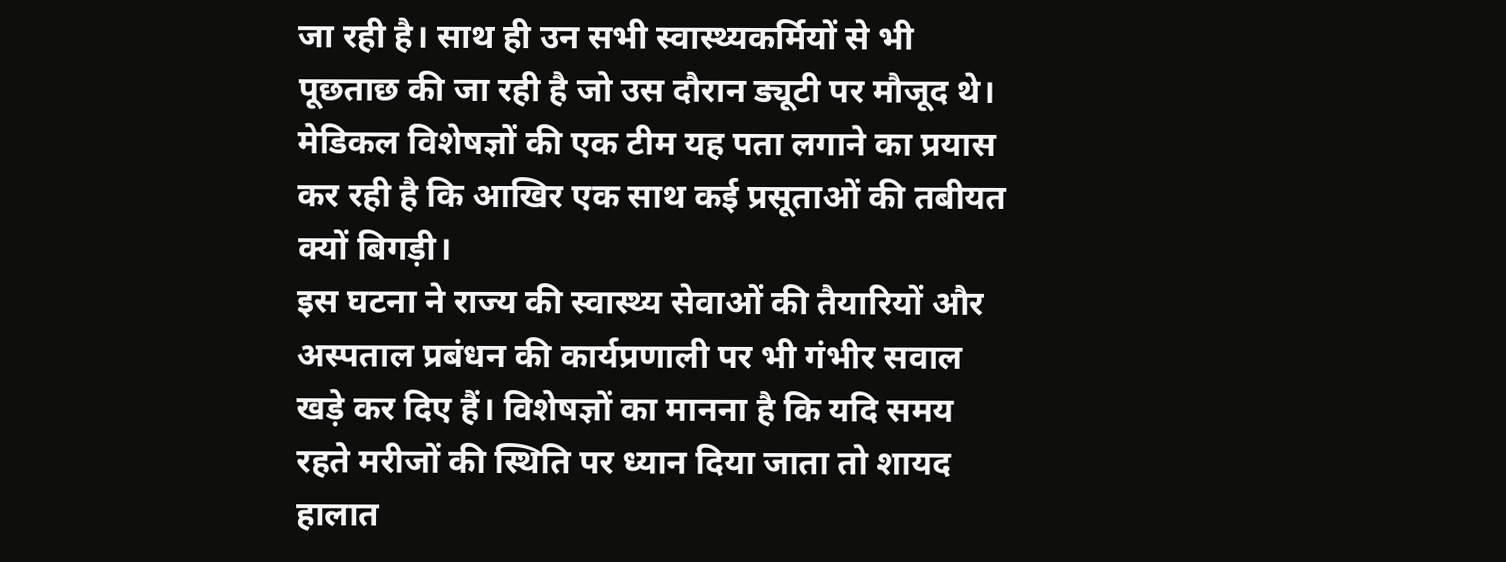जा रही है। साथ ही उन सभी स्वास्थ्यकर्मियों से भी पूछताछ की जा रही है जो उस दौरान ड्यूटी पर मौजूद थे। मेडिकल विशेषज्ञों की एक टीम यह पता लगाने का प्रयास कर रही है कि आखिर एक साथ कई प्रसूताओं की तबीयत क्यों बिगड़ी।
इस घटना ने राज्य की स्वास्थ्य सेवाओं की तैयारियों और अस्पताल प्रबंधन की कार्यप्रणाली पर भी गंभीर सवाल खड़े कर दिए हैं। विशेषज्ञों का मानना है कि यदि समय रहते मरीजों की स्थिति पर ध्यान दिया जाता तो शायद हालात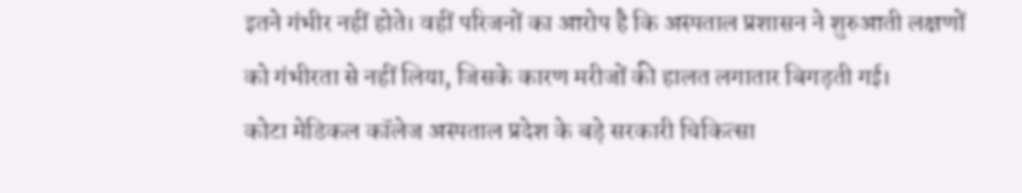इतने गंभीर नहीं होते। वहीं परिजनों का आरोप है कि अस्पताल प्रशासन ने शुरुआती लक्षणों को गंभीरता से नहीं लिया, जिसके कारण मरीजों की हालत लगातार बिगड़ती गई।
कोटा मेडिकल कॉलेज अस्पताल प्रदेश के बड़े सरकारी चिकित्सा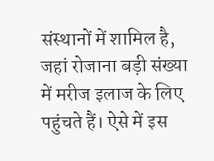संस्थानों में शामिल है, जहां रोजाना बड़ी संख्या में मरीज इलाज के लिए पहुंचते हैं। ऐसे में इस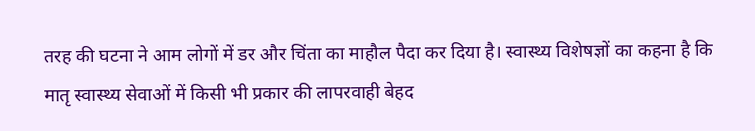तरह की घटना ने आम लोगों में डर और चिंता का माहौल पैदा कर दिया है। स्वास्थ्य विशेषज्ञों का कहना है कि मातृ स्वास्थ्य सेवाओं में किसी भी प्रकार की लापरवाही बेहद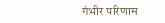गंभीर परिणाम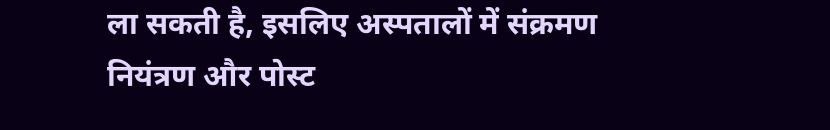ला सकती है, इसलिए अस्पतालों में संक्रमण नियंत्रण और पोस्ट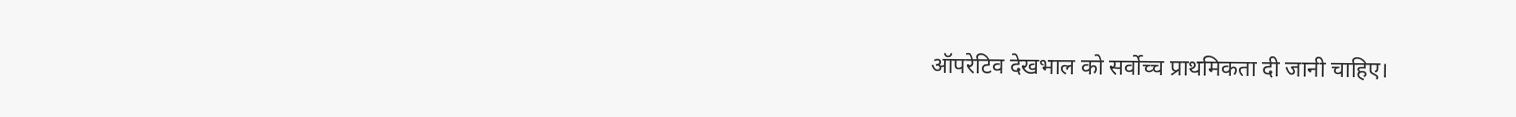ऑपरेटिव देखभाल को सर्वोच्च प्राथमिकता दी जानी चाहिए।